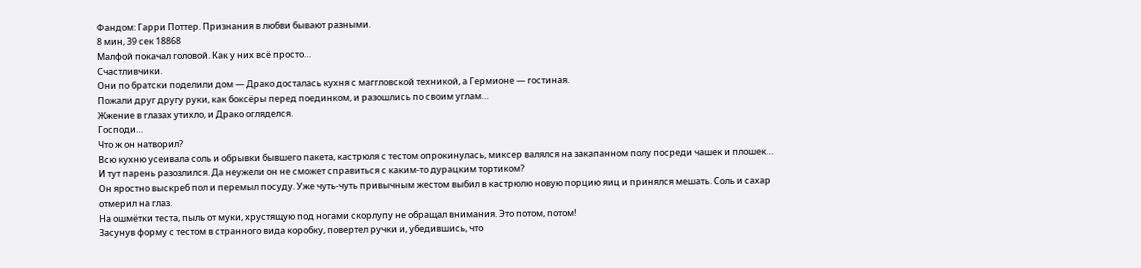Фандом: Гарри Поттер. Признания в любви бывают разными.
8 мин, 39 сек 18868
Малфой покачал головой. Как у них всё просто…
Счастливчики.
Они по братски поделили дом — Драко досталась кухня с маггловской техникой, а Гермионе — гостиная.
Пожали друг другу руки, как боксёры перед поединком, и разошлись по своим углам…
Жжение в глазах утихло, и Драко огляделся.
Господи…
Что ж он натворил?
Всю кухню усеивала соль и обрывки бывшего пакета, кастрюля с тестом опрокинулась, миксер валялся на закапанном полу посреди чашек и плошек…
И тут парень разозлился. Да неужели он не сможет справиться с каким-то дурацким тортиком?
Он яростно выскреб пол и перемыл посуду. Уже чуть-чуть привычным жестом выбил в кастрюлю новую порцию яиц и принялся мешать. Соль и сахар отмерил на глаз.
На ошмётки теста, пыль от муки, хрустящую под ногами скорлупу не обращал внимания. Это потом, потом!
Засунув форму с тестом в странного вида коробку, повертел ручки и, убедившись, что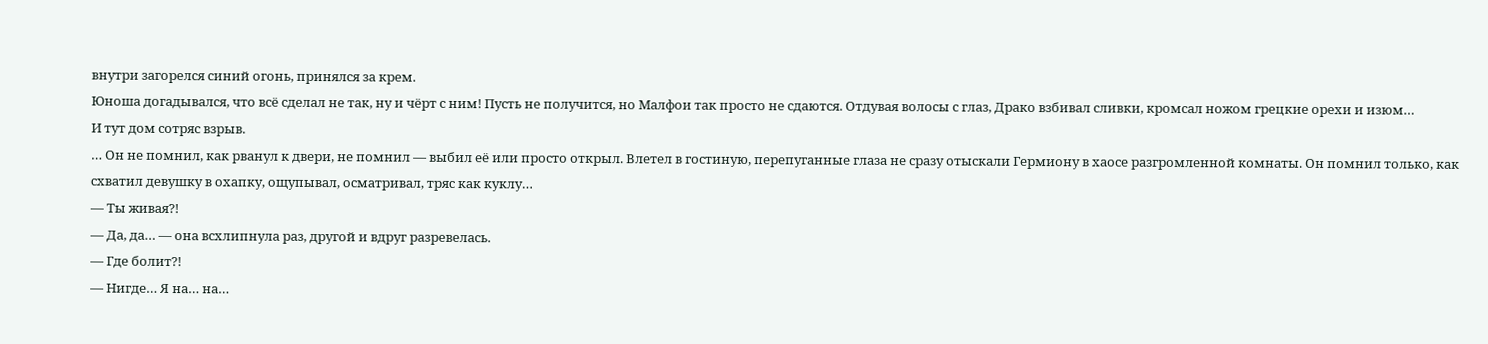внутри загорелся синий огонь, принялся за крем.
Юноша догадывался, что всё сделал не так, ну и чёрт с ним! Пусть не получится, но Малфои так просто не сдаются. Отдувая волосы с глаз, Драко взбивал сливки, кромсал ножом грецкие орехи и изюм…
И тут дом сотряс взрыв.
… Он не помнил, как рванул к двери, не помнил — выбил её или просто открыл. Влетел в гостиную, перепуганные глаза не сразу отыскали Гермиону в хаосе разгромленной комнаты. Он помнил только, как схватил девушку в охапку, ощупывал, осматривал, тряс как куклу…
— Ты живая?!
— Да, да… — она всхлипнула раз, другой и вдруг разревелась.
— Где болит?!
— Нигде… Я на… на…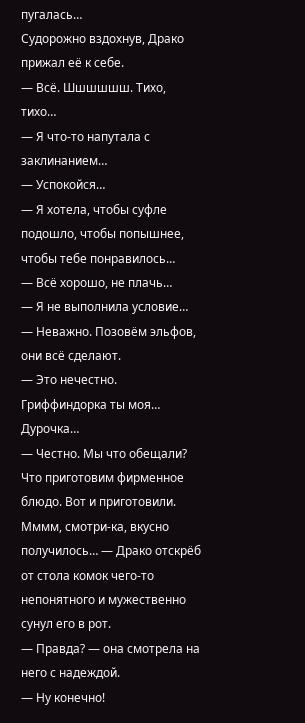пугалась…
Судорожно вздохнув, Драко прижал её к себе.
— Всё. Шшшшшш. Тихо, тихо…
— Я что-то напутала с заклинанием…
— Успокойся…
— Я хотела, чтобы суфле подошло, чтобы попышнее, чтобы тебе понравилось…
— Всё хорошо, не плачь…
— Я не выполнила условие…
— Неважно. Позовём эльфов, они всё сделают.
— Это нечестно.
Гриффиндорка ты моя… Дурочка…
— Честно. Мы что обещали? Что приготовим фирменное блюдо. Вот и приготовили. Мммм, смотри-ка, вкусно получилось… — Драко отскрёб от стола комок чего-то непонятного и мужественно сунул его в рот.
— Правда? — она смотрела на него с надеждой.
— Ну конечно!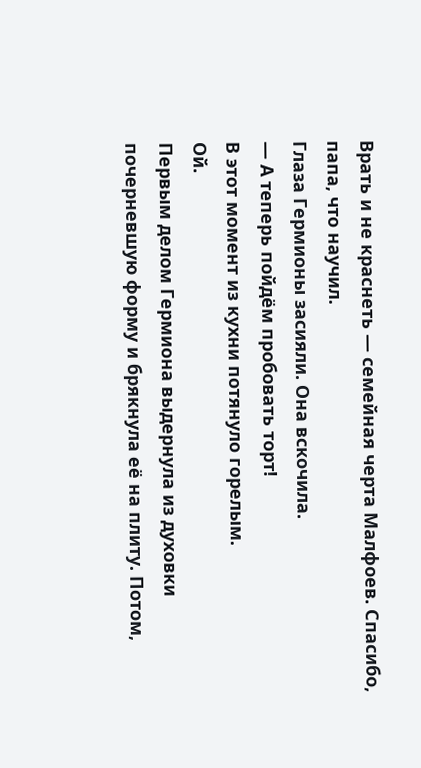Врать и не краснеть — семейная черта Малфоев. Спасибо, папа, что научил.
Глаза Гермионы засияли. Она вскочила.
— А теперь пойдём пробовать торт!
В этот момент из кухни потянуло горелым.
Ой.
Первым делом Гермиона выдернула из духовки почерневшую форму и брякнула её на плиту. Потом,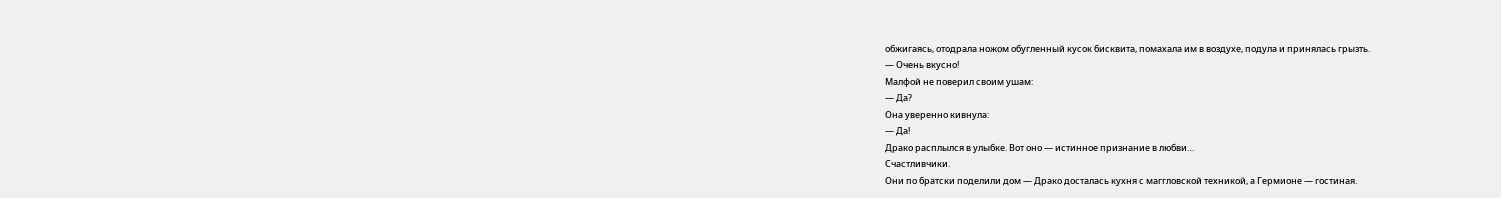обжигаясь, отодрала ножом обугленный кусок бисквита, помахала им в воздухе, подула и принялась грызть.
— Очень вкусно!
Малфой не поверил своим ушам:
— Да?
Она уверенно кивнула:
— Да!
Драко расплылся в улыбке. Вот оно — истинное признание в любви…
Счастливчики.
Они по братски поделили дом — Драко досталась кухня с маггловской техникой, а Гермионе — гостиная.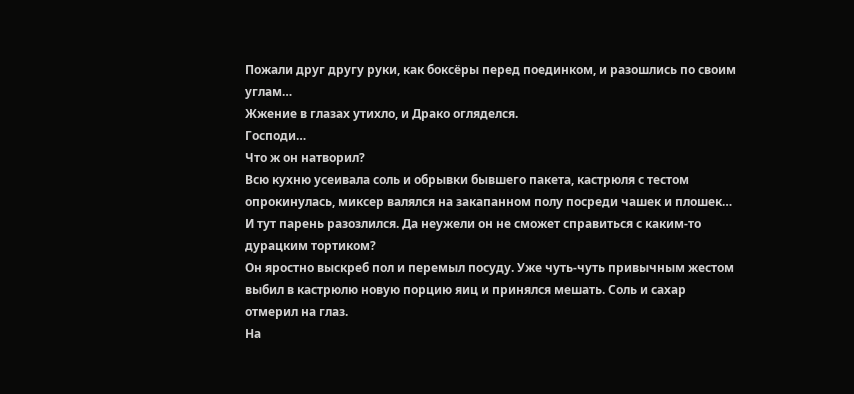Пожали друг другу руки, как боксёры перед поединком, и разошлись по своим углам…
Жжение в глазах утихло, и Драко огляделся.
Господи…
Что ж он натворил?
Всю кухню усеивала соль и обрывки бывшего пакета, кастрюля с тестом опрокинулась, миксер валялся на закапанном полу посреди чашек и плошек…
И тут парень разозлился. Да неужели он не сможет справиться с каким-то дурацким тортиком?
Он яростно выскреб пол и перемыл посуду. Уже чуть-чуть привычным жестом выбил в кастрюлю новую порцию яиц и принялся мешать. Соль и сахар отмерил на глаз.
На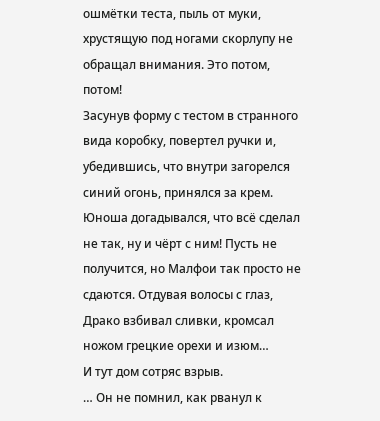ошмётки теста, пыль от муки, хрустящую под ногами скорлупу не обращал внимания. Это потом, потом!
Засунув форму с тестом в странного вида коробку, повертел ручки и, убедившись, что внутри загорелся синий огонь, принялся за крем.
Юноша догадывался, что всё сделал не так, ну и чёрт с ним! Пусть не получится, но Малфои так просто не сдаются. Отдувая волосы с глаз, Драко взбивал сливки, кромсал ножом грецкие орехи и изюм…
И тут дом сотряс взрыв.
… Он не помнил, как рванул к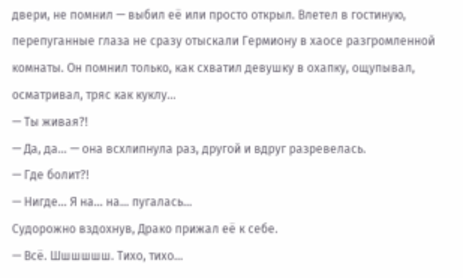двери, не помнил — выбил её или просто открыл. Влетел в гостиную, перепуганные глаза не сразу отыскали Гермиону в хаосе разгромленной комнаты. Он помнил только, как схватил девушку в охапку, ощупывал, осматривал, тряс как куклу…
— Ты живая?!
— Да, да… — она всхлипнула раз, другой и вдруг разревелась.
— Где болит?!
— Нигде… Я на… на… пугалась…
Судорожно вздохнув, Драко прижал её к себе.
— Всё. Шшшшшш. Тихо, тихо…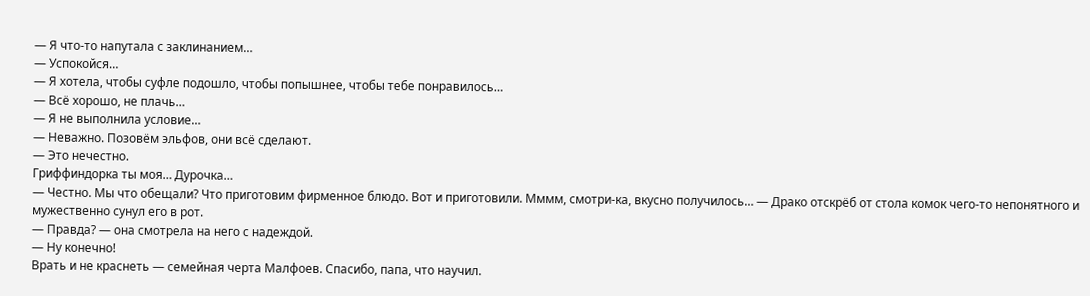— Я что-то напутала с заклинанием…
— Успокойся…
— Я хотела, чтобы суфле подошло, чтобы попышнее, чтобы тебе понравилось…
— Всё хорошо, не плачь…
— Я не выполнила условие…
— Неважно. Позовём эльфов, они всё сделают.
— Это нечестно.
Гриффиндорка ты моя… Дурочка…
— Честно. Мы что обещали? Что приготовим фирменное блюдо. Вот и приготовили. Мммм, смотри-ка, вкусно получилось… — Драко отскрёб от стола комок чего-то непонятного и мужественно сунул его в рот.
— Правда? — она смотрела на него с надеждой.
— Ну конечно!
Врать и не краснеть — семейная черта Малфоев. Спасибо, папа, что научил.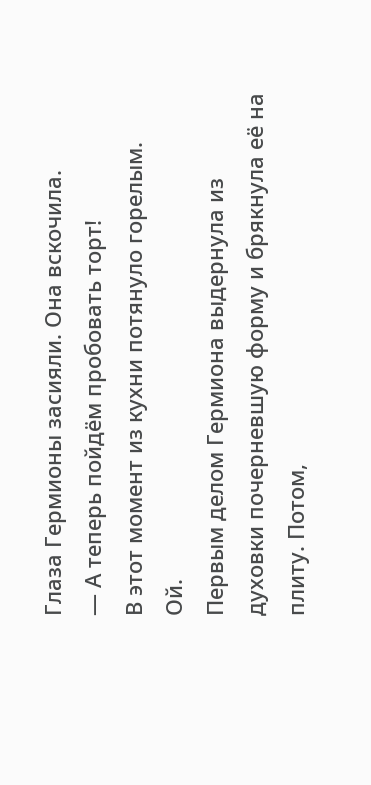Глаза Гермионы засияли. Она вскочила.
— А теперь пойдём пробовать торт!
В этот момент из кухни потянуло горелым.
Ой.
Первым делом Гермиона выдернула из духовки почерневшую форму и брякнула её на плиту. Потом,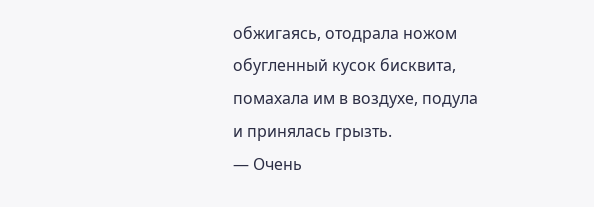обжигаясь, отодрала ножом обугленный кусок бисквита, помахала им в воздухе, подула и принялась грызть.
— Очень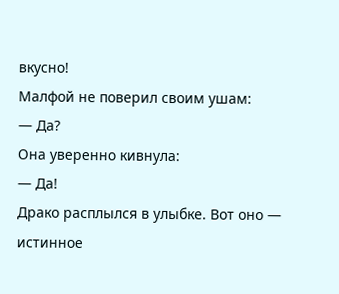вкусно!
Малфой не поверил своим ушам:
— Да?
Она уверенно кивнула:
— Да!
Драко расплылся в улыбке. Вот оно — истинное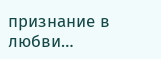признание в любви…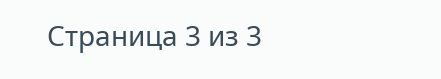Страница 3 из 3